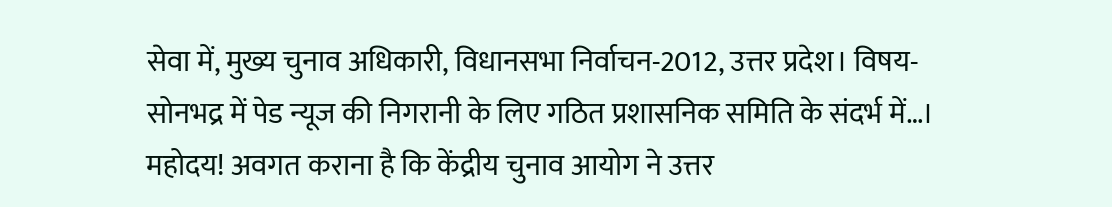सेवा में, मुख्य चुनाव अधिकारी, विधानसभा निर्वाचन-2012, उत्तर प्रदेश। विषय- सोनभद्र में पेड न्यूज की निगरानी के लिए गठित प्रशासनिक समिति के संदर्भ में…। महोदय! अवगत कराना है कि केंद्रीय चुनाव आयोग ने उत्तर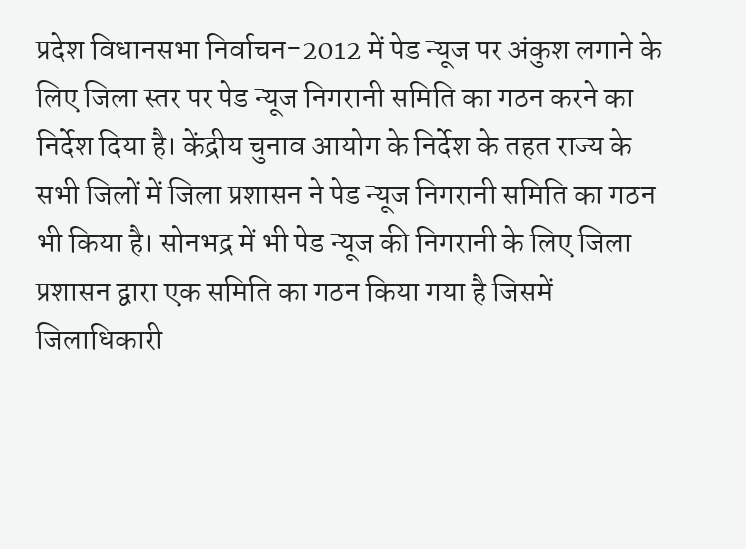प्रदेश विधानसभा निर्वाचन-2012 में पेड न्यूज पर अंकुश लगाने के लिए जिला स्तर पर पेड न्यूज निगरानी समिति का गठन करने का निर्देश दिया है। केंद्रीय चुनाव आयोग के निर्देश के तहत राज्य के सभी जिलों में जिला प्रशासन ने पेड न्यूज निगरानी समिति का गठन भी किया है। सोनभद्र में भी पेड न्यूज की निगरानी के लिए जिला प्रशासन द्वारा एक समिति का गठन किया गया है जिसमें जिलाधिकारी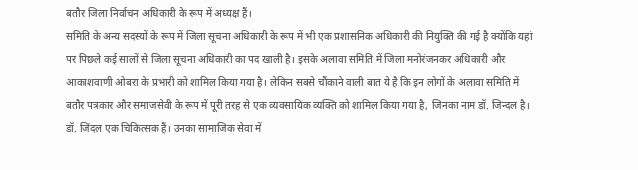बतौर जिला निर्वाचन अधिकारी के रूप में अध्यक्ष हैं।
समिति के अन्य सदस्यों के रूप में जिला सूचना अधिकारी के रूप में भी एक प्रशासनिक अधिकारी की नियुक्ति की गई है क्योंकि यहां पर पिछले कई सालों से जिला सूचना अधिकारी का पद खाली है। इसके अलावा समिति में जिला मनोरंजनकर अधिकारी और आकाशवाणी ओबरा के प्रभारी को शामिल किया गया है। लेकिन सबसे चौंकाने वाली बात ये है कि इन लोगों के अलावा समिति में बतौर पत्रकार और समाजसेवी के रूप में पूरी तरह से एक व्यवसायिक व्यक्ति को शामिल किया गया है, जिनका नाम डॉ. जिन्दल है। डॉ. जिंदल एक चिकित्सक हैं। उनका सामाजिक सेवा में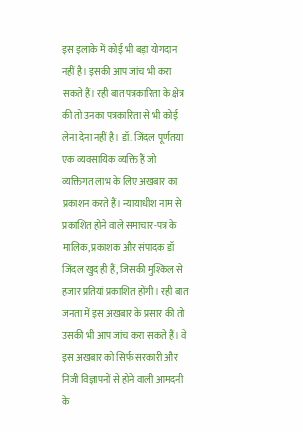इस इलाके में कोई भी बड़ा योगदान नहीं है। इसकी आप जांच भी करा सकते हैं। रही बात पत्रकारिता के क्षेत्र की तो उनका पत्रकारिता से भी कोई लेना देना नहीं है। डॉ. जिंदल पूर्णतया एक व्यवसायिक व्यक्ति हैं जो व्यक्तिगत लाभ के लिए अखबार का प्रकाशन करते हैं। न्यायाधीश नाम से प्रकाशित होने वाले समाचार-पत्र के मालिक, प्रकाशक और संपादक डॉ जिंदल खुद ही हैं, जिसकी मुश्किल से हजार प्रतियां प्रकाशित होंगी। रही बात जनता में इस अखबार के प्रसार की तो उसकी भी आप जांच करा सकते हैं। वे इस अखबार को सिर्फ सरकारी और निजी विज्ञापनों से होने वाली आमदनी के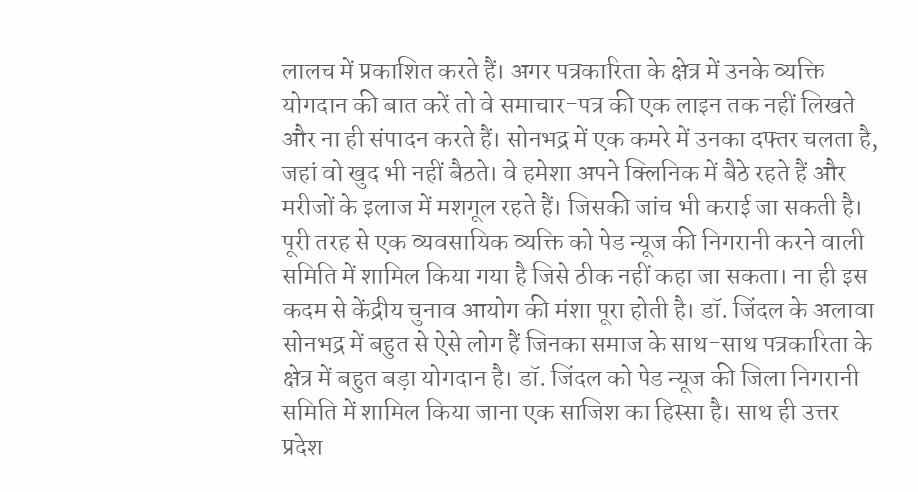लालच में प्रकाशित करते हैं। अगर पत्रकारिता के क्षेत्र में उनके व्यक्ति योगदान की बात करें तो वे समाचार-पत्र की एक लाइन तक नहीं लिखते और ना ही संपादन करते हैं। सोनभद्र में एक कमरे में उनका दफ्तर चलता है, जहां वो खुद भी नहीं बैठते। वे हमेशा अपने क्लिनिक में बैठे रहते हैं और मरीजों के इलाज में मशगूल रहते हैं। जिसकी जांच भी कराई जा सकती है।
पूरी तरह से एक व्यवसायिक व्यक्ति को पेड न्यूज की निगरानी करने वाली समिति में शामिल किया गया है जिसे ठीक नहीं कहा जा सकता। ना ही इस कदम से केंद्रीय चुनाव आयोग की मंशा पूरा होती है। डॉ. जिंदल के अलावा सोनभद्र में बहुत से ऐसे लोग हैं जिनका समाज के साथ-साथ पत्रकारिता के क्षेत्र में बहुत बड़ा योगदान है। डॉ. जिंदल को पेड न्यूज की जिला निगरानी समिति में शामिल किया जाना एक साजिश का हिस्सा है। साथ ही उत्तर प्रदेश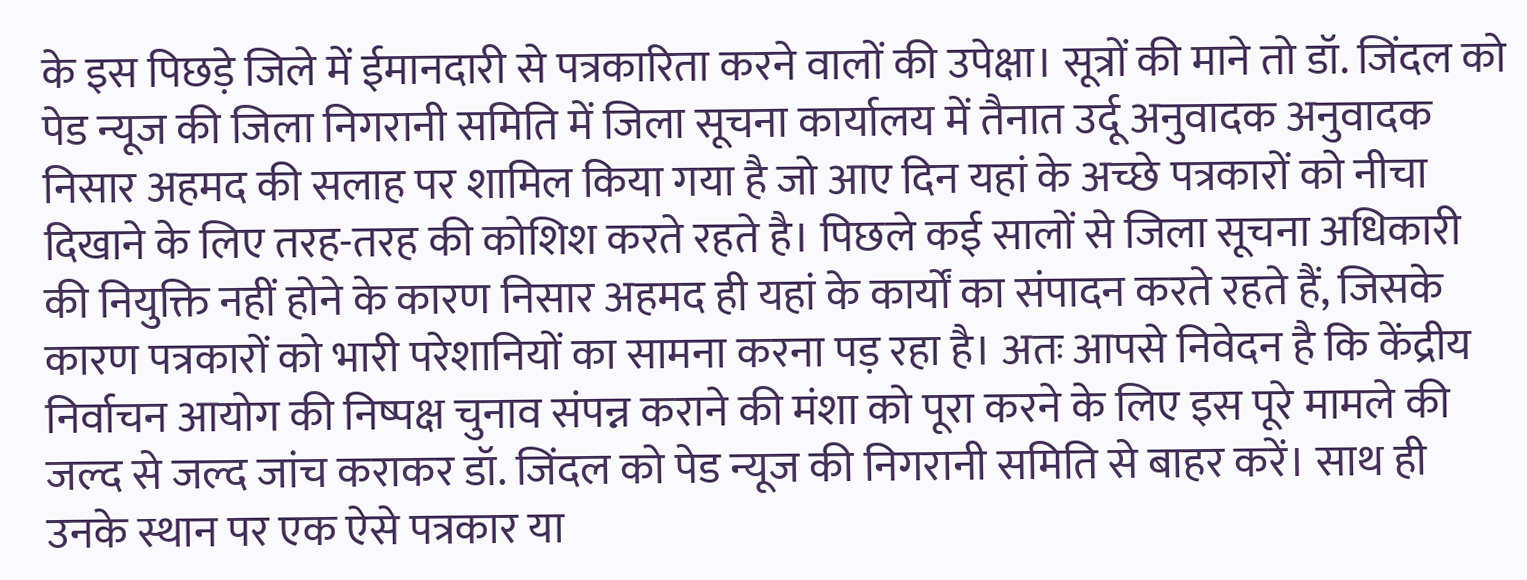के इस पिछड़े जिले में ईमानदारी से पत्रकारिता करने वालों की उपेक्षा। सूत्रों की माने तो डॉ. जिंदल को पेड न्यूज की जिला निगरानी समिति में जिला सूचना कार्यालय में तैनात उर्दू अनुवादक अनुवादक निसार अहमद की सलाह पर शामिल किया गया है जो आए दिन यहां के अच्छे पत्रकारों को नीचा दिखाने के लिए तरह-तरह की कोशिश करते रहते है। पिछले कई सालों से जिला सूचना अधिकारी की नियुक्ति नहीं होने के कारण निसार अहमद ही यहां के कार्यों का संपादन करते रहते हैं, जिसके कारण पत्रकारों को भारी परेशानियों का सामना करना पड़ रहा है। अतः आपसे निवेदन है कि केंद्रीय निर्वाचन आयोग की निष्पक्ष चुनाव संपन्न कराने की मंशा को पूरा करने के लिए इस पूरे मामले की जल्द से जल्द जांच कराकर डॉ. जिंदल को पेड न्यूज की निगरानी समिति से बाहर करें। साथ ही उनके स्थान पर एक ऐसे पत्रकार या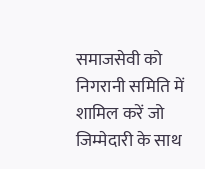समाजसेवी को निगरानी समिति में शामिल करें जो जिम्मेदारी के साथ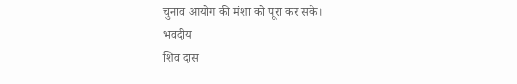चुनाव आयोग की मंशा को पूरा कर सके।
भवदीय
शिव दास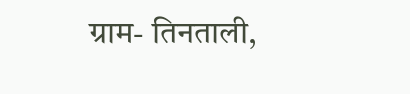ग्राम- तिनताली,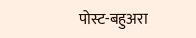पोस्ट-बहुअरा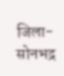जिला-सोनभद्र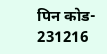पिन कोड- 231216